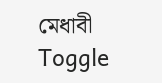মেধাবী
Toggle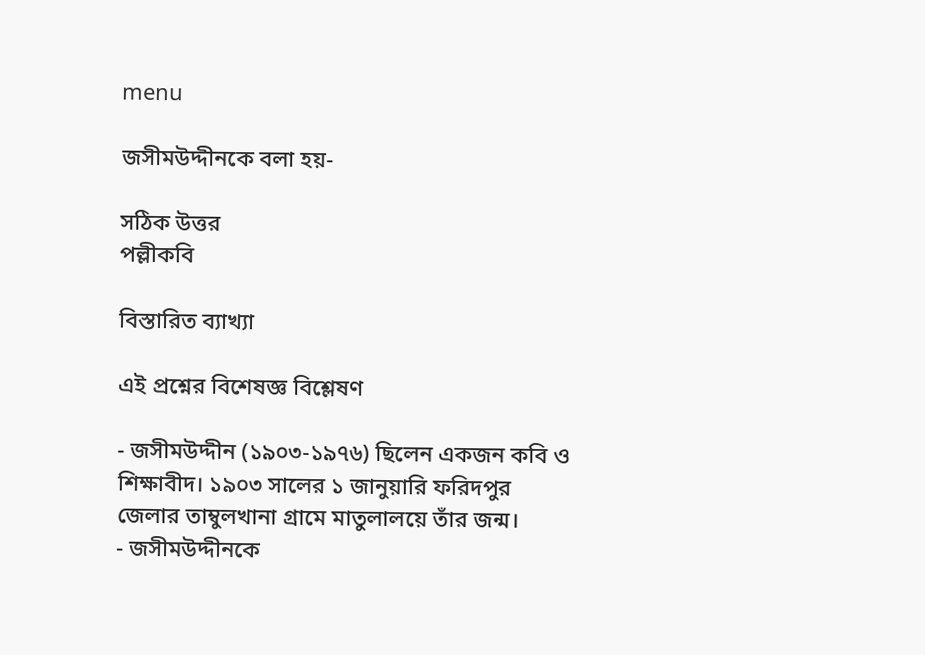menu

জসীমউদ্দীনকে বলা হয়-

সঠিক উত্তর
পল্লীকবি

বিস্তারিত ব্যাখ্যা

এই প্রশ্নের বিশেষজ্ঞ বিশ্লেষণ

- জসীমউদ্দীন (১৯০৩-১৯৭৬) ছিলেন একজন কবি ও শিক্ষাবীদ। ১৯০৩ সালের ১ জানুয়ারি ফরিদপুর জেলার তাম্বুলখানা গ্রামে মাতুলালয়ে তাঁর জন্ম।
- জসীমউদ্দীনকে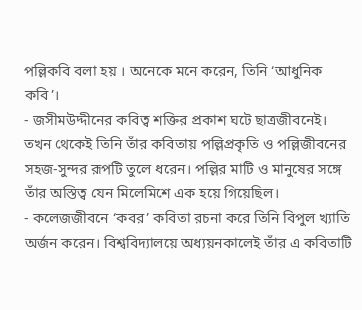পল্লিকবি বলা হয় । অনেকে মনে করেন, তিনি ‘আধুনিক কবি’।
- জসীমউদ্দীনের কবিত্ব শক্তির প্রকাশ ঘটে ছাত্রজীবনেই। তখন থেকেই তিনি তাঁর কবিতায় পল্লিপ্রকৃতি ও পল্লিজীবনের সহজ-সুন্দর রূপটি তুলে ধরেন। পল্লির মাটি ও মানুষের সঙ্গে তাঁর অস্তিত্ব যেন মিলেমিশে এক হয়ে গিয়েছিল।
- কলেজজীবনে ‘কবর’ কবিতা রচনা করে তিনি বিপুল খ্যাতি অর্জন করেন। বিশ্ববিদ্যালয়ে অধ্যয়নকালেই তাঁর এ কবিতাটি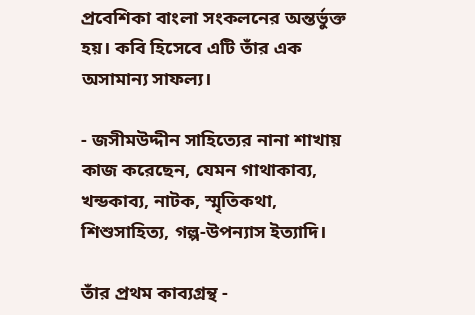প্রবেশিকা বাংলা সংকলনের অন্তর্ভুক্ত হয়। কবি হিসেবে এটি তাঁর এক অসামান্য সাফল্য।

- জসীমউদ্দীন সাহিত্যের নানা শাখায় কাজ করেছেন, যেমন গাথাকাব্য, খন্ডকাব্য, নাটক, স্মৃতিকথা,  শিশুসাহিত্য, গল্প-উপন্যাস ইত্যাদি।

তাঁর প্রথম কাব্যগ্রন্থ -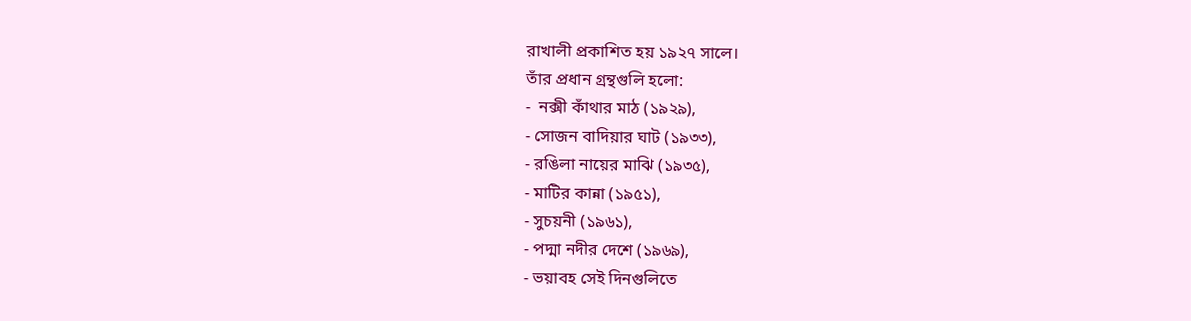রাখালী প্রকাশিত হয় ১৯২৭ সালে।
তাঁর প্রধান গ্রন্থগুলি হলো:
-  নক্সী কাঁথার মাঠ (১৯২৯),
- সোজন বাদিয়ার ঘাট (১৯৩৩),
- রঙিলা নায়ের মাঝি (১৯৩৫),
- মাটির কান্না (১৯৫১),
- সুচয়নী (১৯৬১),
- পদ্মা নদীর দেশে (১৯৬৯),
- ভয়াবহ সেই দিনগুলিতে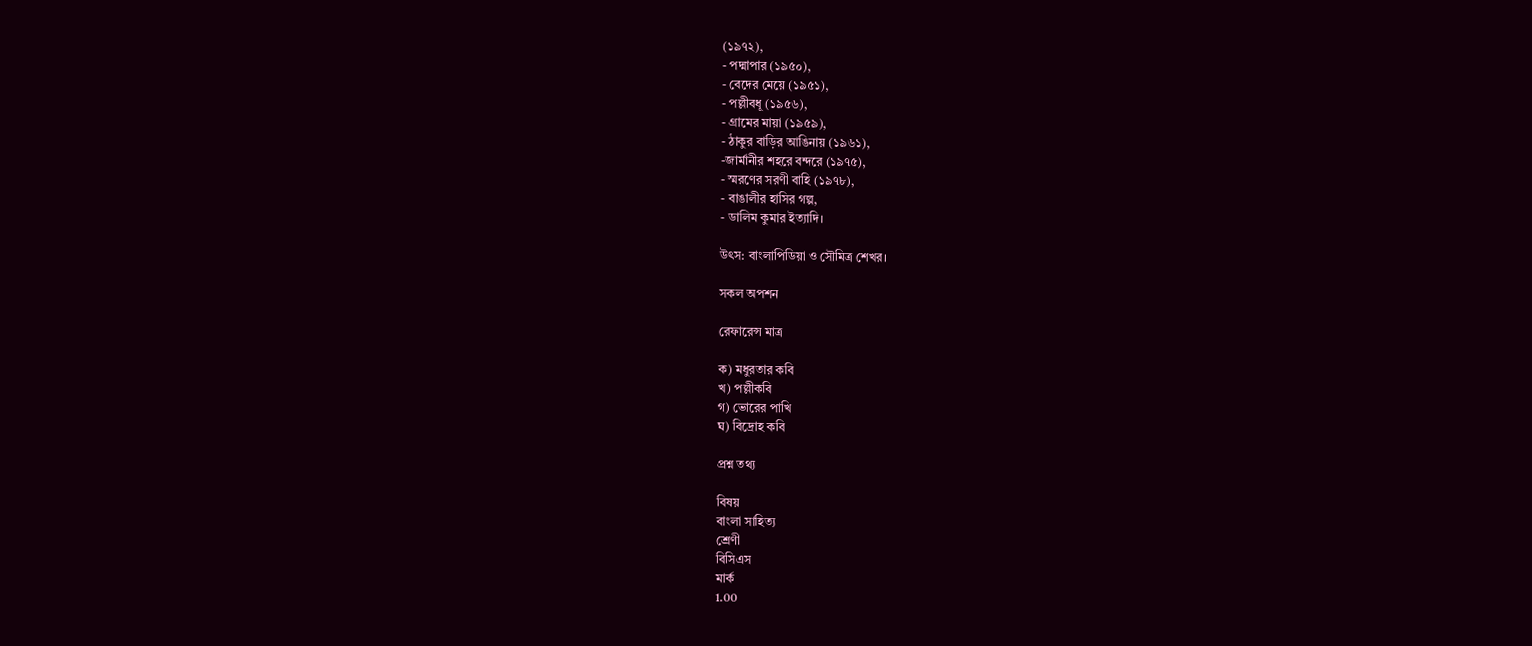(১৯৭২),
- পদ্মাপার (১৯৫০),
- বেদের মেয়ে (১৯৫১),
- পল্লীবধূ (১৯৫৬),
- গ্রামের মায়া (১৯৫৯),
- ঠাকুর বাড়ির আঙিনায় (১৯৬১),
-জার্মানীর শহরে বন্দরে (১৯৭৫),
- স্মরণের সরণী বাহি (১৯৭৮),
- বাঙালীর হাসির গল্প,
- ডালিম কুমার ইত্যাদি।

উৎস: বাংলাপিডিয়া ও সৌমিত্র শেখর।

সকল অপশন

রেফারেন্স মাত্র

ক) মধুরতার কবি
খ) পল্লীকবি
গ) ভোরের পাখি
ঘ) বিদ্রোহ কবি

প্রশ্ন তথ্য

বিষয়
বাংলা সাহিত্য
শ্রেণী
বিসিএস
মার্ক
1.00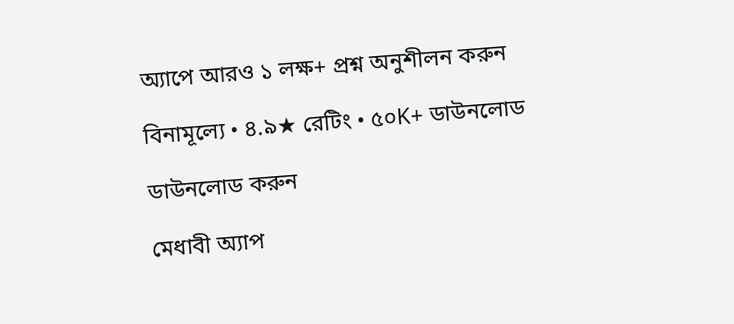অ্যাপে আরও ১ লক্ষ+ প্রশ্ন অনুশীলন করুন

বিনামূল্যে • ৪.৯★ রেটিং • ৫০K+ ডাউনলোড

ডাউনলোড করুন

মেধাবী অ্যাপ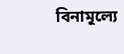বিনামূল্যে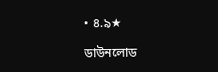• ৪.৯★

ডাউনলোড